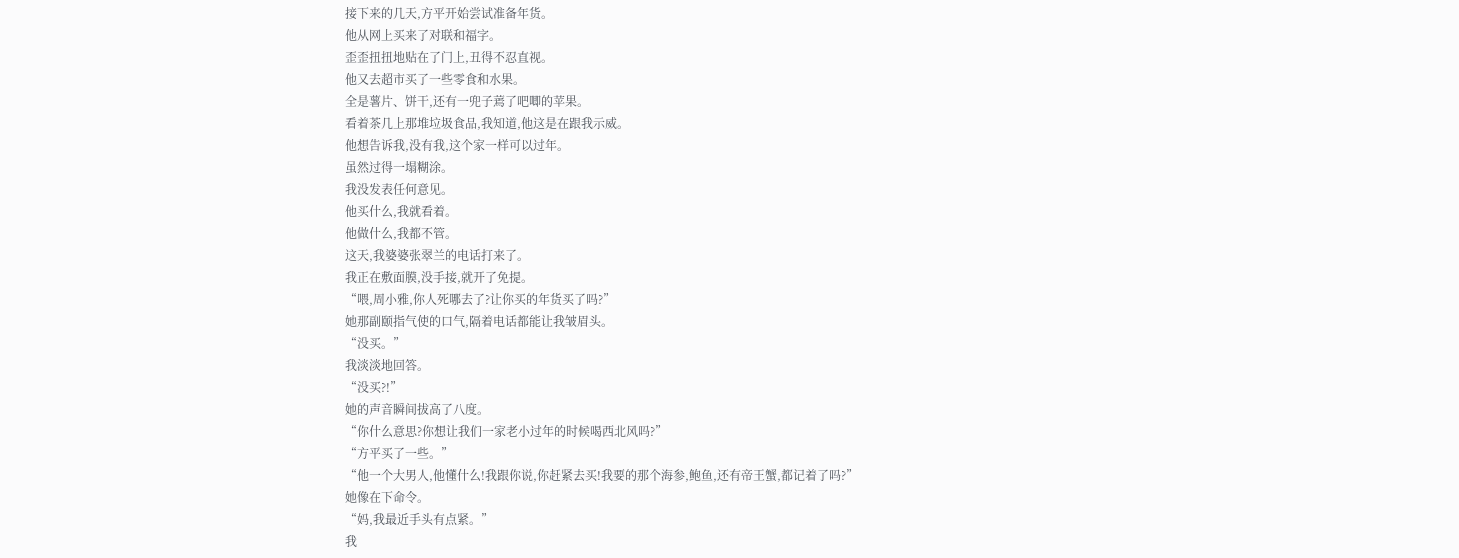接下来的几天,方平开始尝试准备年货。
他从网上买来了对联和福字。
歪歪扭扭地贴在了门上,丑得不忍直视。
他又去超市买了一些零食和水果。
全是薯片、饼干,还有一兜子蔫了吧唧的苹果。
看着茶几上那堆垃圾食品,我知道,他这是在跟我示威。
他想告诉我,没有我,这个家一样可以过年。
虽然过得一塌糊涂。
我没发表任何意见。
他买什么,我就看着。
他做什么,我都不管。
这天,我婆婆张翠兰的电话打来了。
我正在敷面膜,没手接,就开了免提。
“喂,周小雅,你人死哪去了?让你买的年货买了吗?”
她那副颐指气使的口气,隔着电话都能让我皱眉头。
“没买。”
我淡淡地回答。
“没买?!”
她的声音瞬间拔高了八度。
“你什么意思?你想让我们一家老小过年的时候喝西北风吗?”
“方平买了一些。”
“他一个大男人,他懂什么!我跟你说,你赶紧去买!我要的那个海参,鲍鱼,还有帝王蟹,都记着了吗?”
她像在下命令。
“妈,我最近手头有点紧。”
我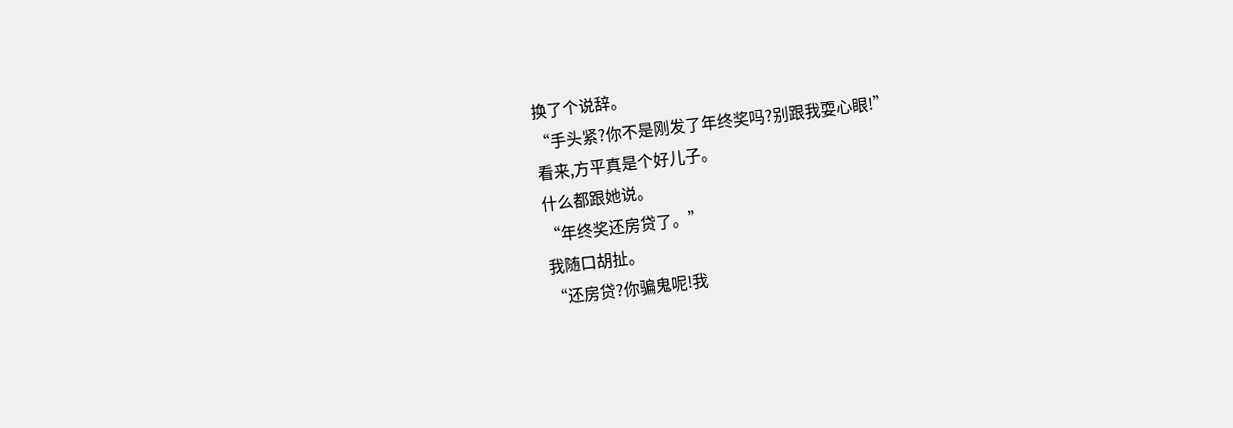换了个说辞。
“手头紧?你不是刚发了年终奖吗?别跟我耍心眼!”
看来,方平真是个好儿子。
什么都跟她说。
“年终奖还房贷了。”
我随口胡扯。
“还房贷?你骗鬼呢!我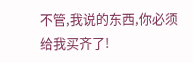不管,我说的东西,你必须给我买齐了!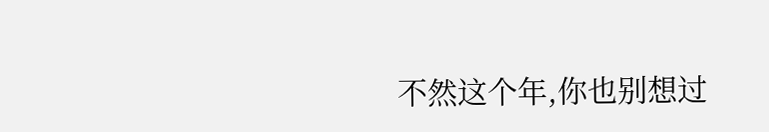不然这个年,你也别想过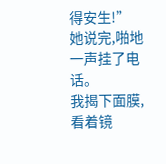得安生!”
她说完,啪地一声挂了电话。
我揭下面膜,看着镜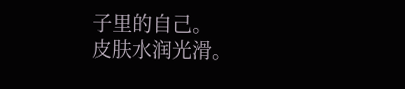子里的自己。
皮肤水润光滑。